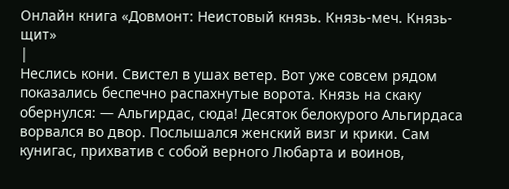Онлайн книга «Довмонт: Неистовый князь. Князь-меч. Князь-щит»
|
Неслись кони. Свистел в ушах ветер. Вот уже совсем рядом показались беспечно распахнутые ворота. Князь на скаку обернулся: — Альгирдас, сюда! Десяток белокурого Альгирдаса ворвался во двор. Послышался женский визг и крики. Сам кунигас, прихватив с собой верного Любарта и воинов,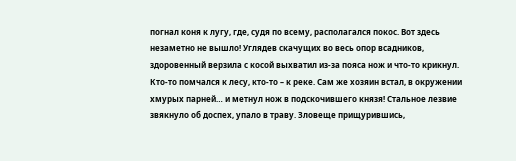погнал коня к лугу, где, судя по всему, располагался покос. Вот здесь незаметно не вышло! Углядев скачущих во весь опор всадников, здоровенный верзила с косой выхватил из-за пояса нож и что-то крикнул. Кто-то помчался к лесу, кто-то – к реке. Сам же хозяин встал, в окружении хмурых парней… и метнул нож в подскочившего князя! Стальное лезвие звякнуло об доспех, упало в траву. Зловеще прищурившись,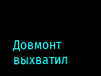Довмонт выхватил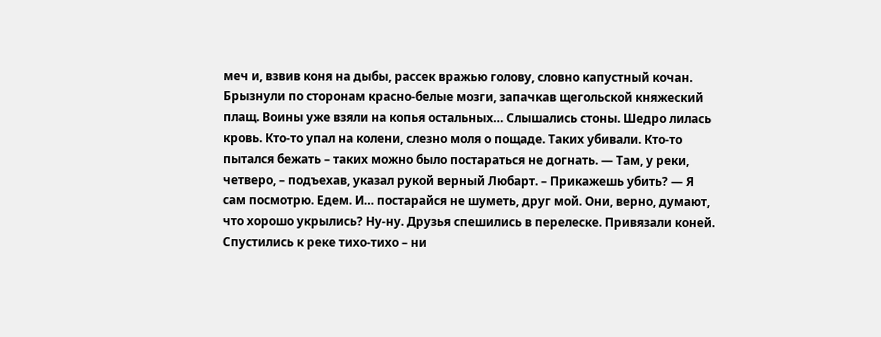меч и, взвив коня на дыбы, рассек вражью голову, словно капустный кочан. Брызнули по сторонам красно-белые мозги, запачкав щегольской княжеский плащ. Воины уже взяли на копья остальных… Слышались стоны. Шедро лилась кровь. Кто-то упал на колени, слезно моля о пощаде. Таких убивали. Кто-то пытался бежать – таких можно было постараться не догнать. — Там, у реки, четверо, – подъехав, указал рукой верный Любарт. – Прикажешь убить? — Я сам посмотрю. Едем. И… постарайся не шуметь, друг мой. Они, верно, думают, что хорошо укрылись? Ну-ну. Друзья спешились в перелеске. Привязали коней. Спустились к реке тихо-тихо – ни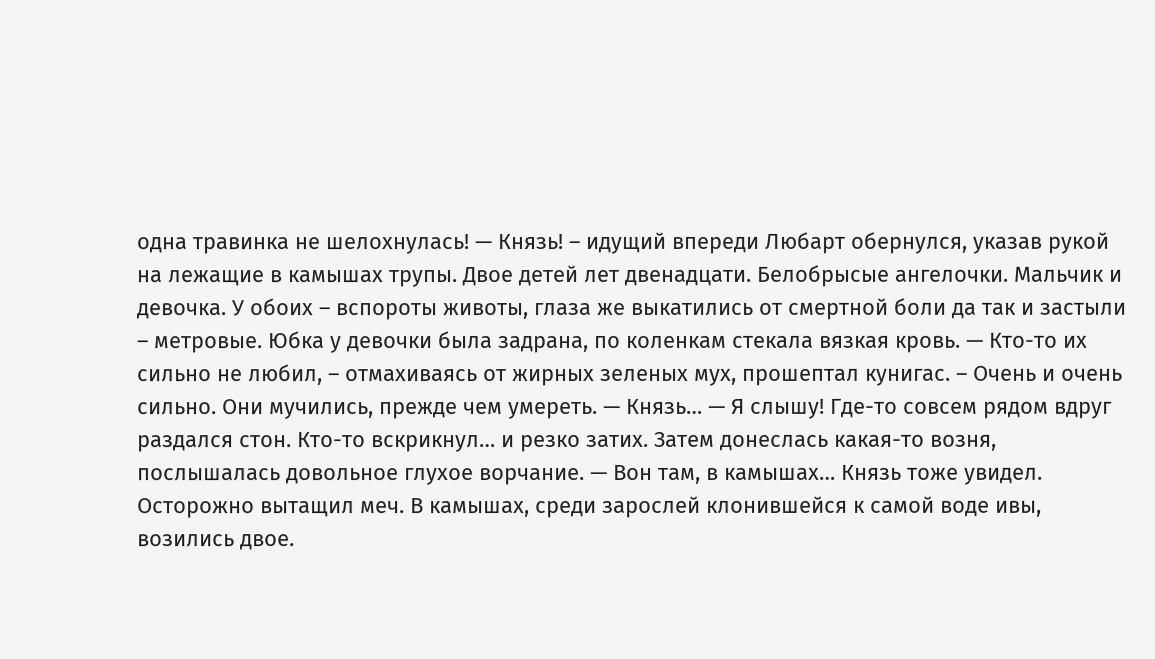одна травинка не шелохнулась! — Князь! – идущий впереди Любарт обернулся, указав рукой на лежащие в камышах трупы. Двое детей лет двенадцати. Белобрысые ангелочки. Мальчик и девочка. У обоих – вспороты животы, глаза же выкатились от смертной боли да так и застыли – метровые. Юбка у девочки была задрана, по коленкам стекала вязкая кровь. — Кто-то их сильно не любил, – отмахиваясь от жирных зеленых мух, прошептал кунигас. – Очень и очень сильно. Они мучились, прежде чем умереть. — Князь… — Я слышу! Где-то совсем рядом вдруг раздался стон. Кто-то вскрикнул… и резко затих. Затем донеслась какая-то возня, послышалась довольное глухое ворчание. — Вон там, в камышах… Князь тоже увидел. Осторожно вытащил меч. В камышах, среди зарослей клонившейся к самой воде ивы, возились двое.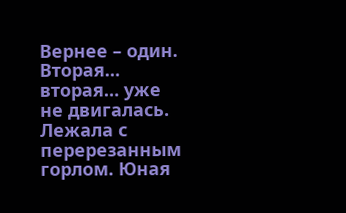Вернее – один. Вторая… вторая… уже не двигалась. Лежала с перерезанным горлом. Юная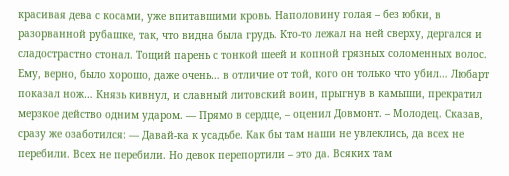красивая дева с косами, уже впитавшими кровь. Наполовину голая – без юбки, в разорванной рубашке, так, что видна была грудь. Кто-то лежал на ней сверху, дергался и сладострастно стонал. Тощий парень с тонкой шеей и копной грязных соломенных волос. Ему, верно, было хорошо, даже очень… в отличие от той, кого он только что убил… Любарт показал нож… Князь кивнул, и славный литовский воин, прыгнув в камыши, прекратил мерзкое действо одним ударом. — Прямо в сердце, – оценил Довмонт. – Молодец. Сказав, сразу же озаботился: — Давай-ка к усадьбе. Как бы там наши не увлеклись, да всех не перебили. Всех не перебили. Но девок перепортили – это да. Всяких там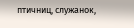птичниц, служанок,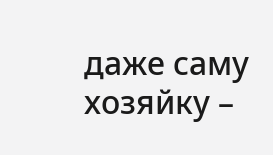даже саму хозяйку –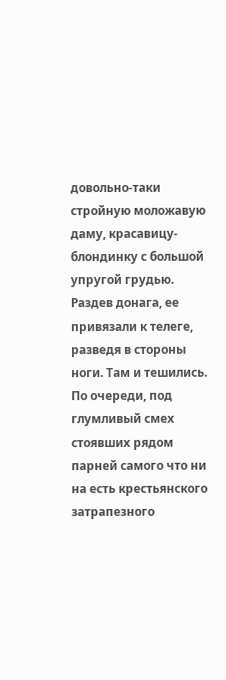довольно-таки стройную моложавую даму, красавицу-блондинку с большой упругой грудью. Раздев донага, ее привязали к телеге, разведя в стороны ноги. Там и тешились. По очереди, под глумливый смех стоявших рядом парней самого что ни на есть крестьянского затрапезного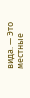вида. — Это местные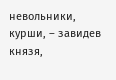невольники, курши, – завидев князя,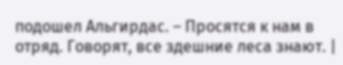подошел Альгирдас. – Просятся к нам в отряд. Говорят, все здешние леса знают. |